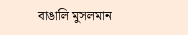বাঙালি মুসলমান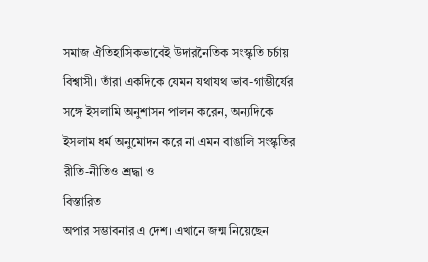সমাজ ঐতিহাসিকভাবেই উদারনৈতিক সংস্কৃতি চর্চায় বিশ্বাসী। তাঁরা একদিকে যেমন যথাযথ ভাব-গাম্ভীর্যের সঙ্গে ইসলামি অনুশাসন পালন করেন, অন্যদিকে ইসলাম ধর্ম অনুমোদন করে না এমন বাঙালি সংস্কৃতির রীতি-নীতিও শ্রদ্ধা ও
বিস্তারিত
অপার সম্ভাবনার এ দেশ। এখানে জন্ম নিয়েছেন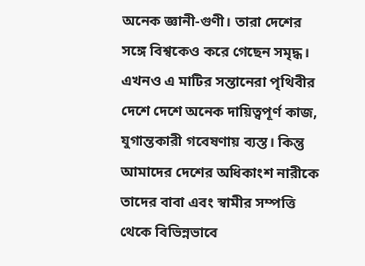অনেক জ্ঞানী-গুণী। তারা দেশের সঙ্গে বিশ্বকেও করে গেছেন সমৃদ্ধ। এখনও এ মাটির সন্তানেরা পৃথিবীর দেশে দেশে অনেক দায়িত্বপূর্ণ কাজ, যুগান্তকারী গবেষণায় ব্যস্ত। কিন্তু
আমাদের দেশের অধিকাংশ নারীকে তাদের বাবা এবং স্বামীর সম্পত্তি থেকে বিভিন্নভাবে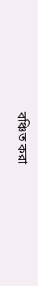বঞ্চিত করা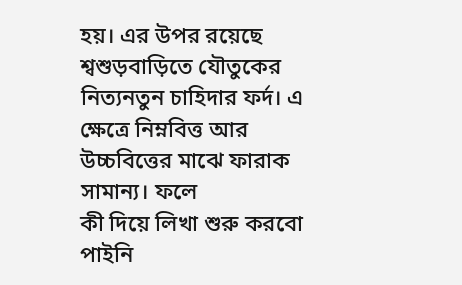হয়। এর উপর রয়েছে শ্বশুড়বাড়িতে যৌতুকের নিত্যনতুন চাহিদার ফর্দ। এ ক্ষেত্রে নিম্নবিত্ত আর উচ্চবিত্তের মাঝে ফারাক সামান্য। ফলে
কী দিয়ে লিখা শুরু করবো পাইনি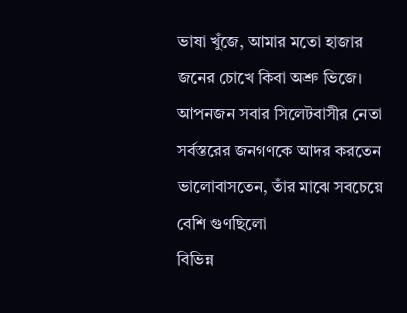ভাষা খুঁজে, আমার মতো হাজার জনের চোখে কিবা অশ্রু ভিজে। আপনজন সবার সিলেটবাসীর নেতা সর্বস্তরের জনগণকে আদর করতেন ভালোবাসতেন, তাঁর মাঝে সবচেয়ে বেশি গুণছিলো
বিভিন্ন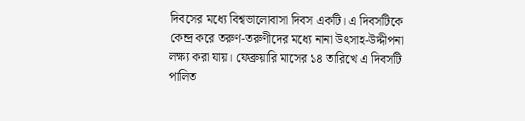দিবসের মধ্যে বিশ্বভালোবাসা দিবস একটি। এ দিবসটিকে কেন্দ্র করে তরুণ-তরুণীদের মধ্যে নানা উৎসাহ-উদ্দীপনা লক্ষ্য করা যায়। ফেব্রুয়ারি মাসের ১৪ তারিখে এ দিবসটি পালিত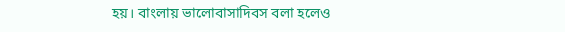হয়। বাংলায় ভালোবাসাদিবস বলা হলেও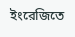ইংরেজিতে